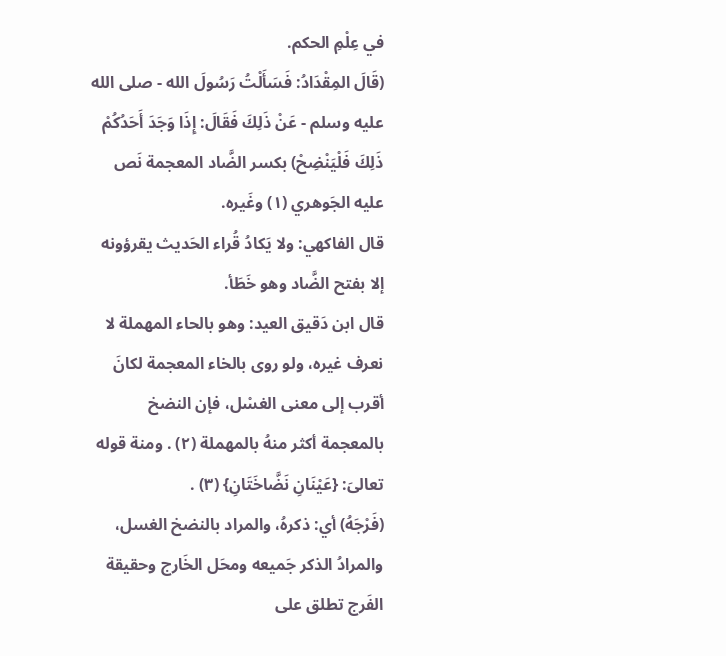في عِلْمِ الحكم.
(قَالَ المِقْدَادُ: فَسَأَلْتُ رَسُولَ الله - صلى الله عليه وسلم - عَنْ ذَلِكَ فَقَالَ: إِذَا وَجَدَ أَحَدُكُمْ ذَلِكَ فَلْيَنْضِحْ) بكسر الضَّاد المعجمة نَص عليه الجَوهري (١) وغَيره.
قال الفاكهي: ولا يَكادُ قُراء الحَديث يقرؤونه إلا بفتح الضَّاد وهو خَطَأ.
قال ابن دَقيق العيد: وهو بالحاء المهملة لا نعرف غيره، ولو روى بالخاء المعجمة لكانَ أقرب إلى معنى الغسْل، فإن النضخ بالمعجمة أكثر منهُ بالمهملة (٢) . ومنة قوله تعالىَ: {عَيْنَانِ نَضَّاخَتَانِ} (٣) .
(فَرْجَهُ) أي: ذكرهُ، والمراد بالنضخ الغسل، والمرادُ الذكر جَميعه ومحَل الخَارج وحقيقة الفَرج تطلق على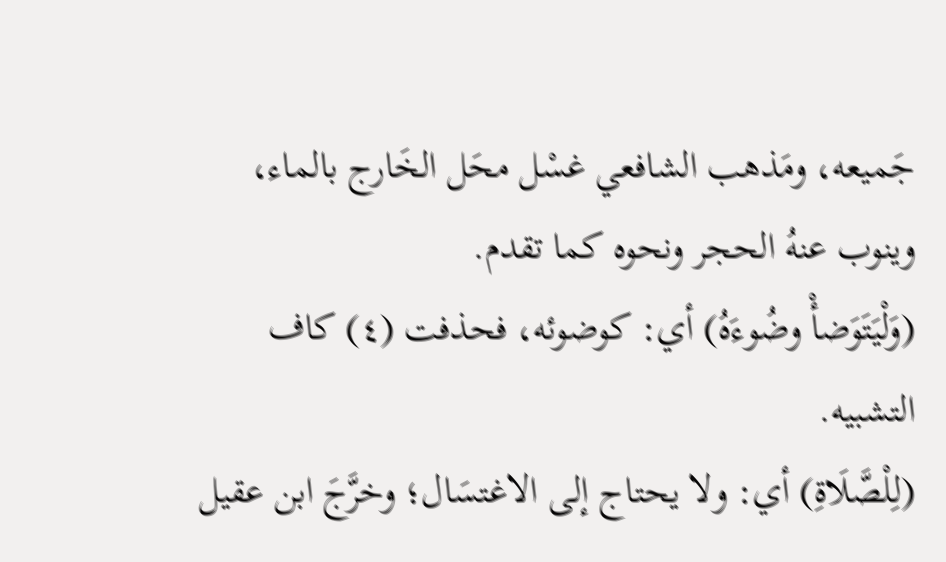جَميعه، ومَذهب الشافعي غسْل محَل الخَارج بالماء، وينوب عنهُ الحجر ونحوه كما تقدم.
(وَلْيَتَوَضأْ وضُوءَهُ) أي: كوضوئه، فحذفت (٤) كاف التشبيه.
(لِلْصَّلَاةِ) أي: ولا يحتاج إلى الاغتسَال؛ وخرَّجَ ابن عقيل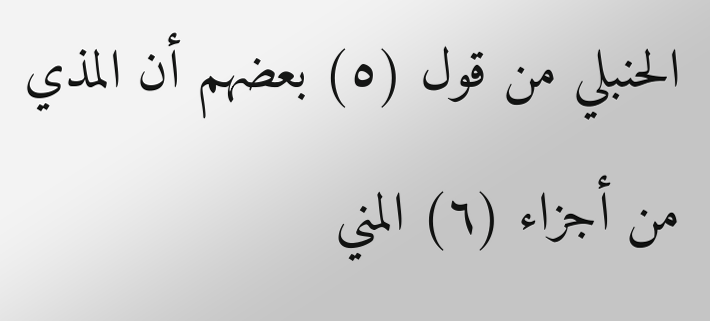الحنبلي من قول (٥) بعضهم أن المذي من أجزاء (٦) المني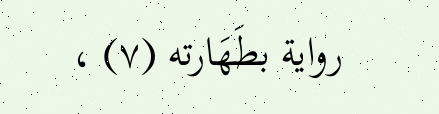رواية بطَهَارته (٧) ،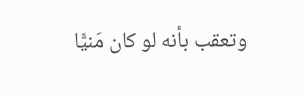وتعقب بأنه لو كان مَنيًّا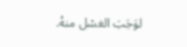لوَجَبَ الغسْل منهُ.